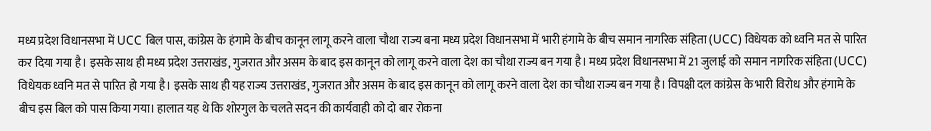मध्य प्रदेश विधानसभा में UCC बिल पास, कांग्रेस के हंगामे के बीच कानून लागू करने वाला चौथा राज्य बना मध्य प्रदेश विधानसभा में भारी हंगामे के बीच समान नागरिक संहिता (UCC) विधेयक को ध्वनि मत से पारित कर दिया गया है। इसके साथ ही मध्य प्रदेश उत्तराखंड, गुजरात और असम के बाद इस कानून को लागू करने वाला देश का चौथा राज्य बन गया है। मध्य प्रदेश विधानसभा में 21 जुलाई को समान नागरिक संहिता (UCC) विधेयक ध्वनि मत से पारित हो गया है। इसके साथ ही यह राज्य उत्तराखंड, गुजरात और असम के बाद इस कानून को लागू करने वाला देश का चौथा राज्य बन गया है। विपक्षी दल कांग्रेस के भारी विरोध और हंगामे के बीच इस बिल को पास किया गया। हालात यह थे कि शोरगुल के चलते सदन की कार्यवाही को दो बार रोकना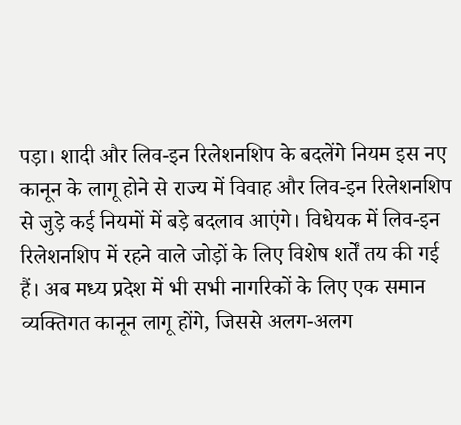पड़ा। शादी और लिव-इन रिलेशनशिप के बदलेंगे नियम इस नए कानून के लागू होने से राज्य में विवाह और लिव-इन रिलेशनशिप से जुड़े कई नियमों में बड़े बदलाव आएंगे। विधेयक में लिव-इन रिलेशनशिप में रहने वाले जोड़ों के लिए विशेष शर्तें तय की गई हैं। अब मध्य प्रदेश में भी सभी नागरिकों के लिए एक समान व्यक्तिगत कानून लागू होंगे, जिससे अलग-अलग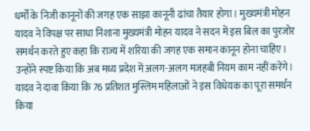धर्मों के निजी कानूनों की जगह एक साझा कानूनी ढांचा तैयार होगा। मुख्यमंत्री मोहन यादव ने विपक्ष पर साधा निशाना मुख्यमंत्री मोहन यादव ने सदन में इस बिल का पुरजोर समर्थन करते हुए कहा कि राज्य में शरिया की जगह एक समान कानून होना चाहिए। उन्होंने स्पष्ट किया कि अब मध्य प्रदेश में अलग-अलग मजहबी नियम काम नहीं करेंगे। यादव ने दावा किया कि 76 प्रतिशत मुस्लिम महिलाओं ने इस विधेयक का पूरा समर्थन किया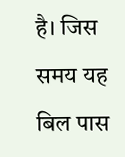है। जिस समय यह बिल पास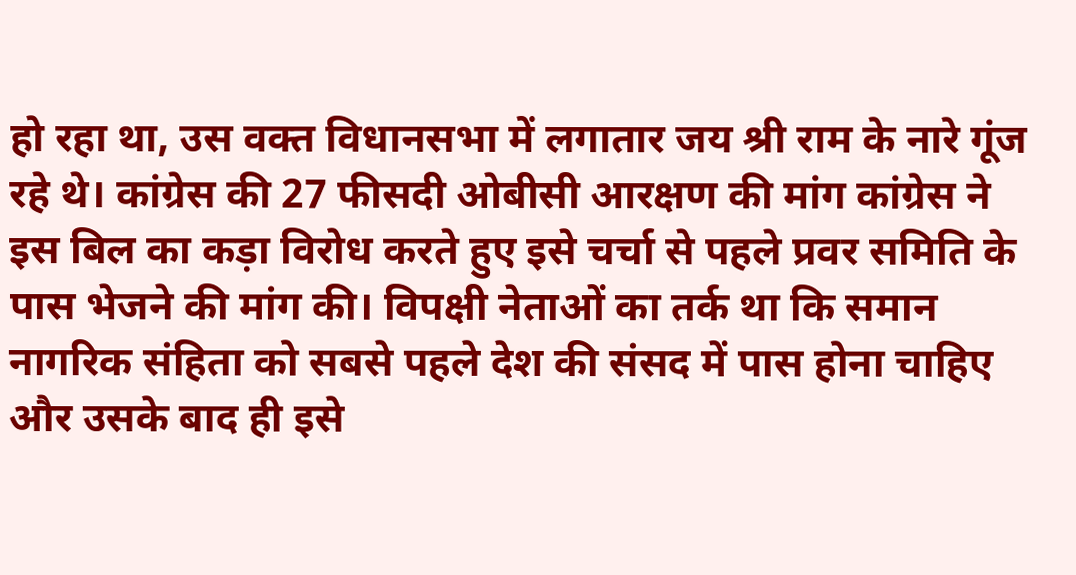हो रहा था, उस वक्त विधानसभा में लगातार जय श्री राम के नारे गूंज रहे थे। कांग्रेस की 27 फीसदी ओबीसी आरक्षण की मांग कांग्रेस ने इस बिल का कड़ा विरोध करते हुए इसे चर्चा से पहले प्रवर समिति के पास भेजने की मांग की। विपक्षी नेताओं का तर्क था कि समान नागरिक संहिता को सबसे पहले देश की संसद में पास होना चाहिए और उसके बाद ही इसे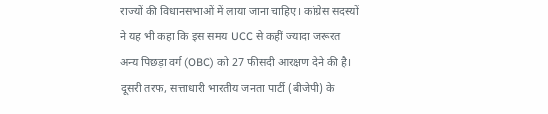राज्यों की विधानसभाओं में लाया जाना चाहिए। कांग्रेस सदस्यों ने यह भी कहा कि इस समय UCC से कहीं ज्यादा जरूरत अन्य पिछड़ा वर्ग (OBC) को 27 फीसदी आरक्षण देने की है। दूसरी तरफ, सत्ताधारी भारतीय जनता पार्टी (बीजेपी) के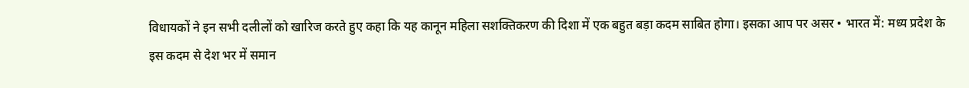विधायकों ने इन सभी दलीलों को खारिज करते हुए कहा कि यह कानून महिला सशक्तिकरण की दिशा में एक बहुत बड़ा कदम साबित होगा। इसका आप पर असर • भारत में: मध्य प्रदेश के इस कदम से देश भर में समान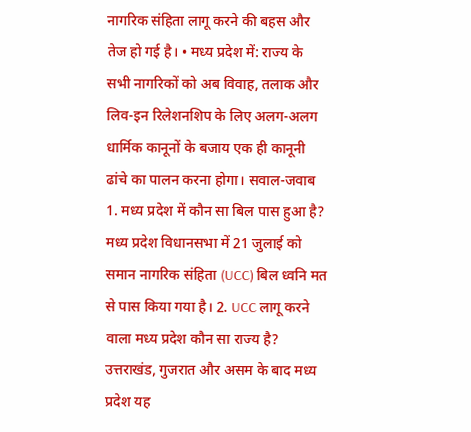नागरिक संहिता लागू करने की बहस और तेज हो गई है। • मध्य प्रदेश में: राज्य के सभी नागरिकों को अब विवाह, तलाक और लिव-इन रिलेशनशिप के लिए अलग-अलग धार्मिक कानूनों के बजाय एक ही कानूनी ढांचे का पालन करना होगा। सवाल-जवाब 1. मध्य प्रदेश में कौन सा बिल पास हुआ है? मध्य प्रदेश विधानसभा में 21 जुलाई को समान नागरिक संहिता (UCC) बिल ध्वनि मत से पास किया गया है। 2. UCC लागू करने वाला मध्य प्रदेश कौन सा राज्य है? उत्तराखंड, गुजरात और असम के बाद मध्य प्रदेश यह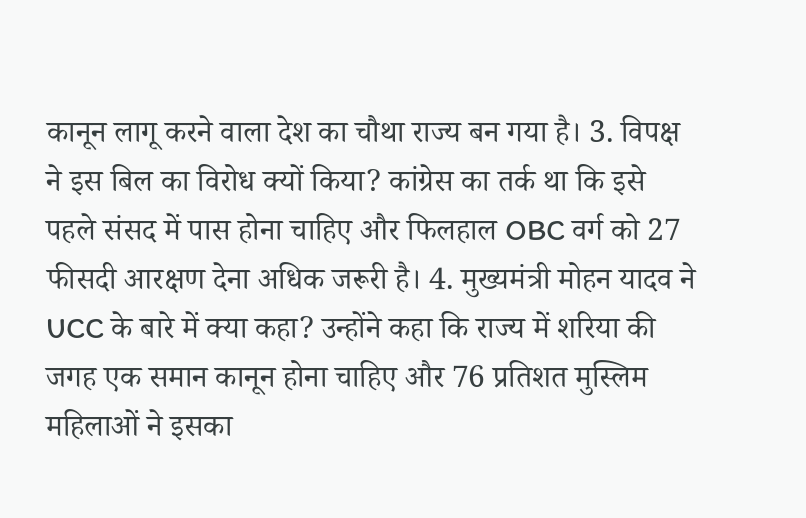कानून लागू करने वाला देश का चौथा राज्य बन गया है। 3. विपक्ष ने इस बिल का विरोध क्यों किया? कांग्रेस का तर्क था कि इसे पहले संसद में पास होना चाहिए और फिलहाल OBC वर्ग को 27 फीसदी आरक्षण देना अधिक जरूरी है। 4. मुख्यमंत्री मोहन यादव ने UCC के बारे में क्या कहा? उन्होंने कहा कि राज्य में शरिया की जगह एक समान कानून होना चाहिए और 76 प्रतिशत मुस्लिम महिलाओं ने इसका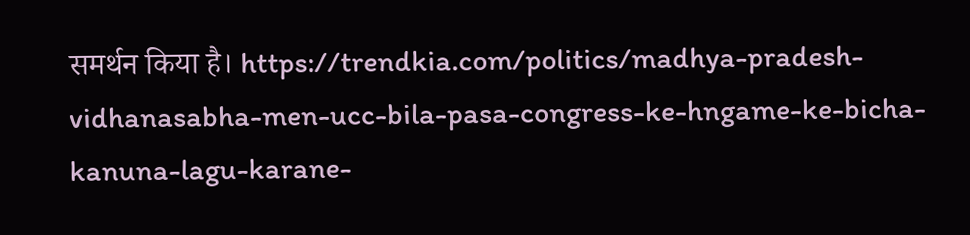समर्थन किया है। https://trendkia.com/politics/madhya-pradesh-vidhanasabha-men-ucc-bila-pasa-congress-ke-hngame-ke-bicha-kanuna-lagu-karane-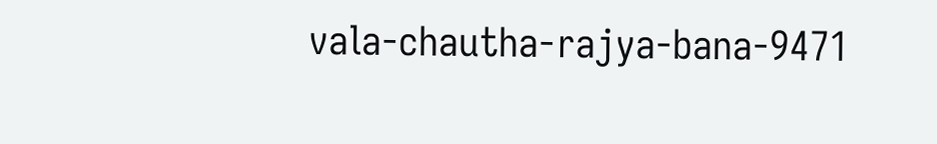vala-chautha-rajya-bana-9471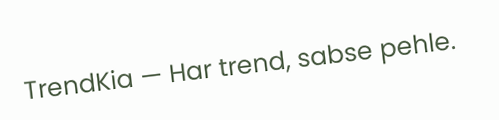TrendKia — Har trend, sabse pehle.